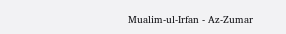Mualim-ul-Irfan - Az-Zumar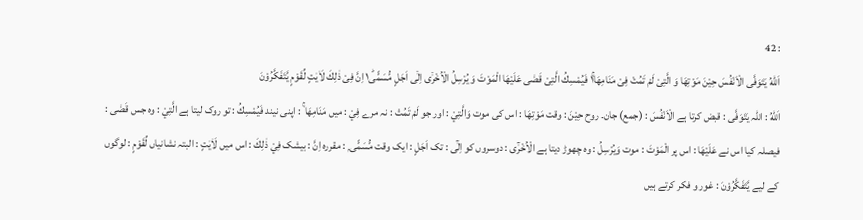: 42
اَللّٰهُ یَتَوَفَّى الْاَنْفُسَ حِیْنَ مَوْتِهَا وَ الَّتِیْ لَمْ تَمُتْ فِیْ مَنَامِهَا١ۚ فَیُمْسِكُ الَّتِیْ قَضٰى عَلَیْهَا الْمَوْتَ وَ یُرْسِلُ الْاُخْرٰۤى اِلٰۤى اَجَلٍ مُّسَمًّى١ؕ اِنَّ فِیْ ذٰلِكَ لَاٰیٰتٍ لِّقَوْمٍ یَّتَفَكَّرُوْنَ
اَللّٰهُ : اللہ يَتَوَفَّى : قبض کرتا ہے الْاَنْفُسَ : (جمع) جان۔ روح حِيْنَ : وقت مَوْتِهَا : اس کی موت وَالَّتِيْ : اور جو لَمْ تَمُتْ : نہ مرے فِيْ : میں مَنَامِهَا ۚ : اپنی نیند فَيُمْسِكُ : تو روک لیتا ہے الَّتِيْ : وہ جس قَضٰى : فیصلہ کیا اس نے عَلَيْهَا : اس پر الْمَوْتَ : موت وَيُرْسِلُ : وہ چھوڑ دیتا ہے الْاُخْرٰٓى : دوسروں کو اِلٰٓى : تک اَجَلٍ : ایک وقت مُّسَمًّى ۭ : مقررہ اِنَّ : بیشک فِيْ ذٰلِكَ : اس میں لَاٰيٰتٍ : البتہ نشانیاں لِّقَوْمٍ : لوگوں کے لیے يَّتَفَكَّرُوْنَ : غور و فکر کرتے ہیں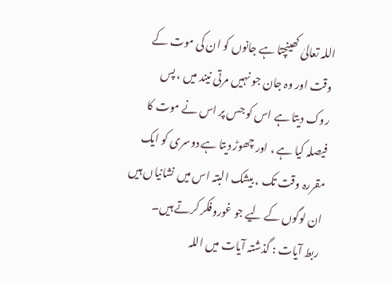اللہ تعالیٰ کھینچتا ہے جانوں کو ان کی موت کے وقت اور وہ جان جو نہیں مرتی نیند میں ، پس روک دیتا ہے اس کو جس پر اس نے موت کا فیصلہ کیا ہے ، اور چھوڑ دیتا ہے دوسری کو ایک مقررہ وقت تک ، بیشک البتہ اس میں نشانیاں ہیں ان لوگوں کے لیے جو غوروفکر کرتے ہیں۔
ربط آیات : گذشتہ آیات میں اللہ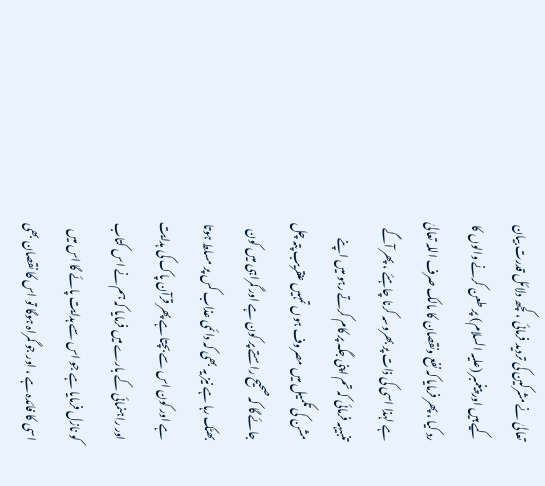تعالیٰ نے مشرکین کی تردید فرمائی ، کچھ دلائل قدرت بیان کیے ہیں اور پیغمبر (علیہ السلام) پر طعن کرنے والوں کا رد کیا ، پھر فرمایا کہ نفع ونقصان کا مالک صرف اللہ تعالیٰ ہے لہذا اسی کی ذات پر بھروسہ کرنا چاہئے ، پھر آگے تنبیہہ فرمائی کہ تم اپنی جگہ پر کام کرتے رہو میں اپنے مشن کی تکمیل میں مصروف ہوں تمہیں عنقریب پتہ چل جائے گا کہ صحیح راستے پر کون ہے اور گمراہی میں کون بھٹک رہا ہے نیز یہ بھی کہ دائمی عذاب کس پر مسلط ہوتا ہے اور کون اس سے بچتا ہے پھر قرآن پاک کی ہدایت اور راہنمائی کے بارے میں فرمایا کہ ہم نے اس کتاب کو نازل فرمایا ہے جو اس سے ہدایت پائے گا اس میں اسی کا فائدہ ہے ، اور جو گمراہ ہوگا تو اس کا نقصان بھی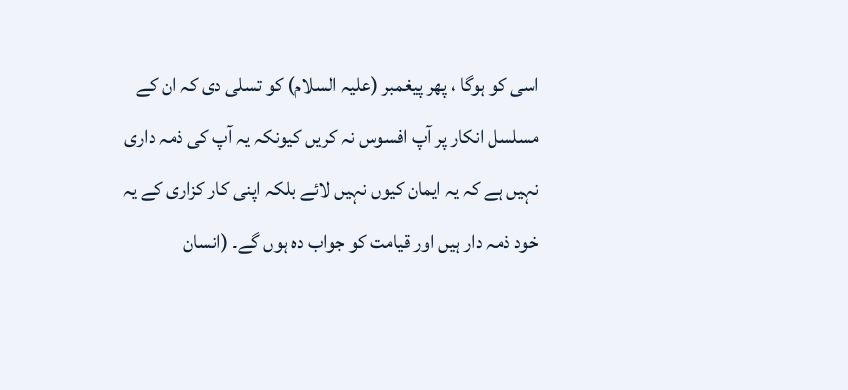اسی کو ہوگا ، پھر پیغمبر (علیہ السلام) کو تسلی دی کہ ان کے مسلسل انکار پر آپ افسوس نہ کریں کیونکہ یہ آپ کی ذمہ داری نہیں ہے کہ یہ ایمان کیوں نہیں لائے بلکہ اپنی کار کزاری کے یہ خود ذمہ دار ہیں اور قیامت کو جواب دہ ہوں گے۔ (انسان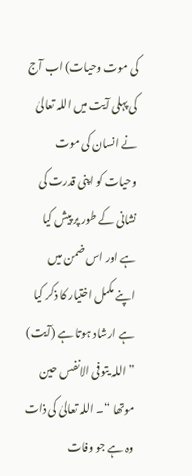کی موت وحیات) اب آج کی پہلی آیت میں اللہ تعالیٰ نے انسان کی موت وحیات کو اپنی قدرت کی نشانی کے طور پر پیش کیا ہے اور اس ضمن میں اپنے مکمل اختیار کا ذکر کیا ہے ارشاد ہوتا ہے (آیت) ” اللہ یتوفی الانفس حین موتھا “۔ اللہ تعالیٰ کی ذات وہ ہے جو وفات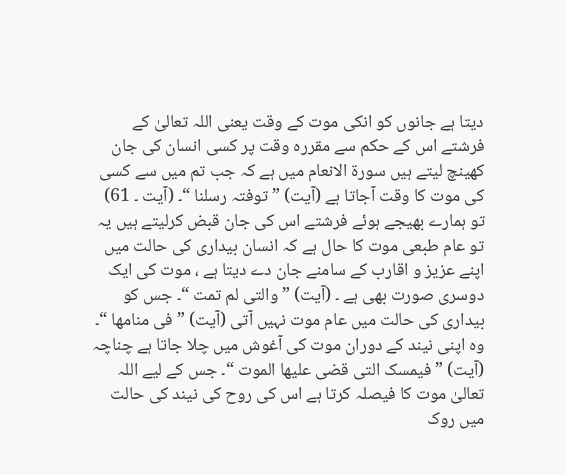دیتا ہے جانوں کو انکی موت کے وقت یعنی اللہ تعالیٰ کے فرشتے اس کے حکم سے مقررہ وقت پر کسی انسان کی جان کھینچ لیتے ہیں سورة الانعام میں ہے کہ جب تم میں سے کسی کی موت کا وقت آجاتا ہے (آیت) ” توفتہ رسلنا “۔ (آیت ۔ 61) تو ہمارے بھیجے ہوئے فرشتے اس کی جان قبض کرلیتے ہیں یہ تو عام طبعی موت کا حال ہے کہ انسان بیداری کی حالت میں اپنے عزیز و اقارب کے سامنے جان دے دیتا ہے ، موت کی ایک دوسری صورت بھی ہے ۔ (آیت) ” والتی لم تمت “۔ جس کو بیداری کی حالت میں عام موت نہیں آتی (آیت) ” فی منامھا “۔ وہ اپنی نیند کے دوران موت کی آغوش میں چلا جاتا ہے چناچہ (آیت) ” فیمسک التی قضی علیھا الموت “۔ جس کے لیے اللہ تعالیٰ موت کا فیصلہ کرتا ہے اس کی روح کی نیند کی حالت میں روک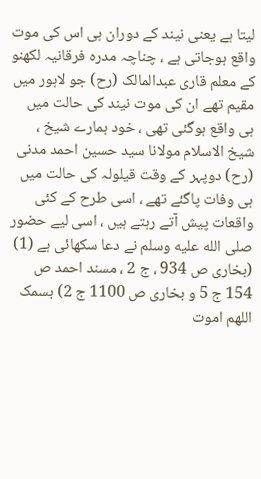لیتا ہے یعنی نیند کے دوران ہی اس کی موت واقع ہوجاتی ہے ، چناچہ مدرہ فرقانیہ لکھنو کے معلم قاری عبدالمالک (رح) جو لاہور میں مقیم تھے ان کی موت نیند کی حالت میں ہی واقع ہوگئی تھی ، خود ہمارے شیخ ، شیخ الاسلام مولانا سید حسین احمد مدنی (رح) دوپہر کے وقت قیلولہ کی حالت میں ہی وفات پاگئے تھے ، اسی طرح کے کئی واقعات پیش آتے رہتے ہیں ، اسی لیے حضور صلى الله عليه وسلم نے دعا سکھائی ہے (1) (بخاری ص 934 ، ج 2 ، مسند احمد ص 154 ج 5 و بخاری ص 1100 ج 2) بسمک اللھم اموت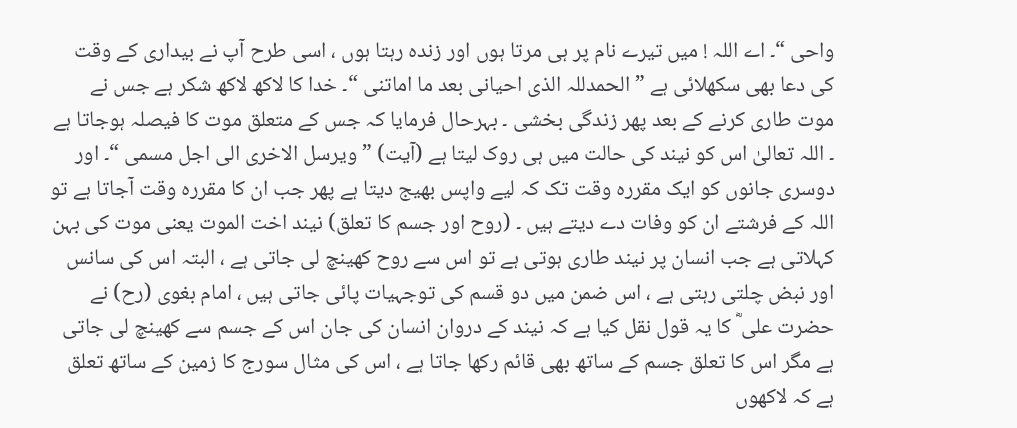واحی “۔ اے اللہ ! میں تیرے نام پر ہی مرتا ہوں اور زندہ رہتا ہوں ، اسی طرح آپ نے بیداری کے وقت کی دعا بھی سکھلائی ہے ” الحمدللہ الذی احیانی بعد ما اماتنی “۔ خدا کا لاکھ لاکھ شکر ہے جس نے موت طاری کرنے کے بعد پھر زندگی بخشی ۔ بہرحال فرمایا کہ جس کے متعلق موت کا فیصلہ ہوجاتا ہے ۔ اللہ تعالیٰ اس کو نیند کی حالت میں ہی روک لیتا ہے (آیت) ” ویرسل الاخری الی اجل مسمی “۔ اور دوسری جانوں کو ایک مقررہ وقت تک کہ لیے واپس بھیج دیتا ہے پھر جب ان کا مقررہ وقت آجاتا ہے تو اللہ کے فرشتے ان کو وفات دے دیتے ہیں ۔ (روح اور جسم کا تعلق) نیند اخت الموت یعنی موت کی بہن کہلاتی ہے جب انسان پر نیند طاری ہوتی ہے تو اس سے روح کھینچ لی جاتی ہے ، البتہ اس کی سانس اور نبض چلتی رہتی ہے ، اس ضمن میں دو قسم کی توجہیات پائی جاتی ہیں ، امام بغوی (رح) نے حضرت علی ؓ کا یہ قول نقل کیا ہے کہ نیند کے دروان انسان کی جان اس کے جسم سے کھینچ لی جاتی ہے مگر اس کا تعلق جسم کے ساتھ بھی قائم رکھا جاتا ہے ، اس کی مثال سورج کا زمین کے ساتھ تعلق ہے کہ لاکھوں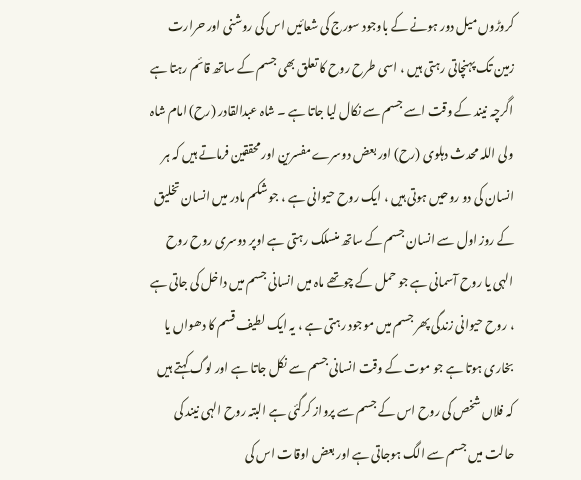کروڑوں میل دور ہونے کے باوجود سورج کی شعائیں اس کی روشنی اور حرارت زمین تک پہنچاتی رہتی ہیں ، اسی طرح روح کا تعلق بھی جسم کے ساتھ قائم رہتا ہے اگرچہ نیند کے وقت اسے جسم سے نکال لیا جاتا ہے ۔ شاہ عبدالقادر (رح) امام شاہ ولی اللہ محدث دہلوی (رح) اور بعض دوسرے مفسرین اور محققین فرماتے ہیں کہ ہر انسان کی دو روحیں ہوتی ہیں ، ایک روح حیوانی ہے ، جو شکم مادر میں انسان تخلیق کے روز اول سے انسان جسم کے ساتھ منسلک رہتی ہے اوپر دوسری روح روح الہی یا روح آسمانی ہے جو حمل کے چوتھے ماہ میں انسانی جسم میں داخل کی جاتی ہے ، روح حیوانی زندگی پھر جسم میں موجود رہتی ہے ، یہ ایک لطیف قسم کا دھواں یا بخاری ہوتا ہے جو موت کے وقت انسانی جسم سے نکل جاتا ہے اور لوگ کہتے ہیں کہ فلاں شخص کی روح اس کے جسم سے پرواز کرگئی ہے البتہ روح الہی نیند کی حالت میں جسم سے الگ ہوجاتی ہے اور بعض اوقات اس کی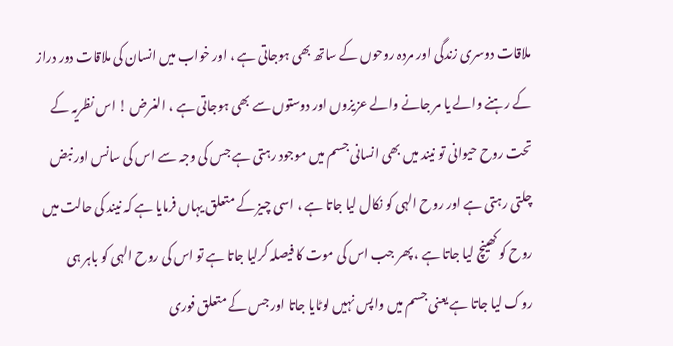ملاقات دوسری زندگی اور مردہ روحوں کے ساتھ بھی ہوجاتی ہے ، اور خواب میں انسان کی ملاقات دور دراز کے رہنے والے یا مر جانے والے عزیزوں اور دوستوں سے بھی ہوجاتی ہے ، الغرض ! اس نظریہ کے تحت روح حیوانی تو نیند میں بھی انسانی جسم میں موجود رہتی ہے جس کی وجہ سے اس کی سانس اور نبض چلتی رہتی ہے اور روح الہی کو نکال لیا جاتا ہے ، اسی چیز کے متعلق یہاں فرمایا ہے کہ نیند کی حالت میں روح کو کھینچ لیا جاتا ہے ، پھر جب اس کی موت کا فیصلہ کرلیا جاتا ہے تو اس کی روح الہی کو باہر ہی روک لیا جاتا ہے یعنی جسم میں واپس نہیں لوٹایا جاتا اور جس کے متعلق فوری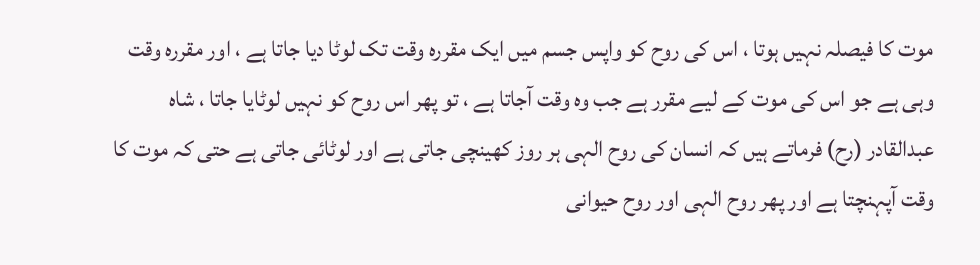موت کا فیصلہ نہیں ہوتا ، اس کی روح کو واپس جسم میں ایک مقررہ وقت تک لوٹا دیا جاتا ہے ، اور مقررہ وقت وہی ہے جو اس کی موت کے لیے مقرر ہے جب وہ وقت آجاتا ہے ، تو پھر اس روح کو نہیں لوٹایا جاتا ، شاہ عبدالقادر (رح) فرماتے ہیں کہ انسان کی روح الہی ہر روز کھینچی جاتی ہے اور لوٹائی جاتی ہے حتی کہ موت کا وقت آپہنچتا ہے اور پھر روح الہی اور روح حیوانی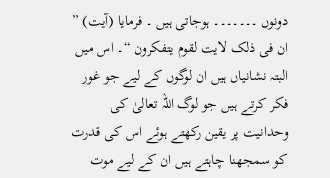دونوں ۔۔۔۔۔۔۔ ہوجاتی ہیں ۔ فرمایا (آیت) ” ان فی ذلک لایت لقوم یتفکرون “۔ اس میں البتہ نشانیاں ہیں ان لوگوں کے لیے جو غور فکر کرتے ہیں جو لوگ اللہ تعالیٰ کی وحدانیت پر یقین رکھتے ہوئے اس کی قدرت کو سمجھنا چاہتے ہیں ان کے لیے موت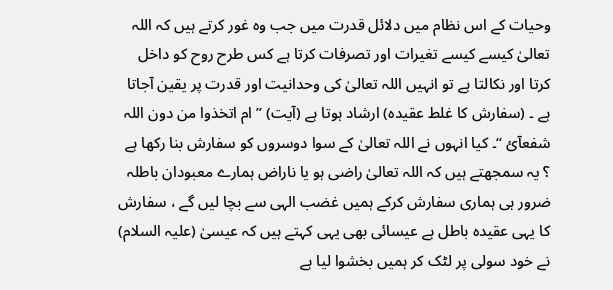وحیات کے اس نظام میں دلائل قدرت میں جب وہ غور کرتے ہیں کہ اللہ تعالیٰ کیسے کیسے تغیرات اور تصرفات کرتا ہے کس طرح روح کو داخل کرتا اور نکالتا ہے تو انہیں اللہ تعالیٰ کی وحدانیت اور قدرت پر یقین آجاتا ہے ۔ (سفارش کا غلط عقیدہ) ارشاد ہوتا ہے (آیت) ” ام اتخذوا من دون اللہ شفعآئ “۔ کیا انہوں نے اللہ تعالیٰ کے سوا دوسروں کو سفارش بنا رکھا ہے ؟ یہ سمجھتے ہیں کہ اللہ تعالیٰ راضی ہو یا ناراض ہمارے معبودان باطلہ ضرور ہی ہماری سفارش کرکے ہمیں غضب الہی سے بچا لیں گے ، سفارش کا یہی عقیدہ باطل ہے عیسائی بھی یہی کہتے ہیں کہ عیسیٰ (علیہ السلام) نے خود سولی پر لٹک کر ہمیں بخشوا لیا ہے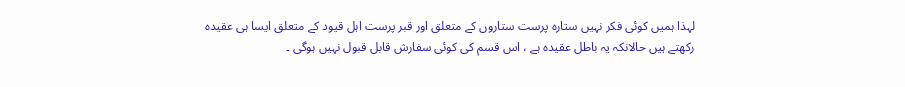لہذا ہمیں کوئی فکر نہیں ستارہ پرست ستاروں کے متعلق اور قبر پرست اہل قیود کے متعلق ایسا ہی عقیدہ رکھتے ہیں حالانکہ یہ باطل عقیدہ ہے ، اس قسم کی کوئی سفارش قابل قبول نہیں ہوگی ۔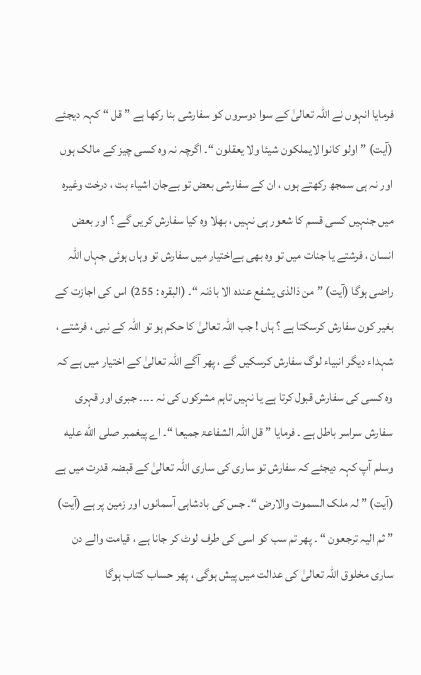فرمایا انہوں نے اللہ تعالیٰ کے سوا دوسروں کو سفارشی بنا رکھا ہے ” قل “ کہہ دیجئے (آیت) ” اولو کانوا لایملکون شیئا ولا یعقلون “۔ اگرچہ نہ وہ کسی چیز کے مالک ہوں اور نہ ہی سمجھ رکھتے ہوں ، ان کے سفارشی بعض تو بےجان اشیاء بت ، درخت وغیرہ میں جنہیں کسی قسم کا شعور ہی نہیں ، بھلا وہ کیا سفارش کریں گے ؟ اور بعض انسان ، فرشتے یا جنات میں تو وہ بھی بےاختیار میں سفارش تو وہاں ہوئی جہاں اللہ راضی ہوگا (آیت) ” من ذالذی یشفع عندہ الا باذنہ “۔ (البقرہ : 255) اس کی اجازت کے بغیر کون سفارش کرسکتا ہے ؟ ہاں ! جب اللہ تعالیٰ کا حکم ہو تو اللہ کے نبی ، فرشتے ، شہداء دیگر انبیاء لوگ سفارش کرسکیں گے ، پھر آگے اللہ تعالیٰ کے اختیار میں ہے کہ وہ کسی کی سفارش قبول کرتا ہے یا نہیں تاہم مشرکوں کی نہ ۔۔۔۔ جبری اور قہری سفارش سراسر باطل ہے ۔ فرمایا ” قل اللہ الشفاعۃ جمیعا “۔ اے پیغمبر صلى الله عليه وسلم آپ کہہ دیجئے کہ سفارش تو ساری کی ساری اللہ تعالیٰ کے قبضہ قدرت میں ہے (آیت) ” لہ ملک السموت والارض “۔ جس کی بادشاہی آسمانوں اور زمین پر ہے (آیت) ” ثم الیہ ترجعون “ ۔ پھر تم سب کو اسی کی طرف لوٹ کر جانا ہے ، قیامت والے دن ساری مخلوق اللہ تعالیٰ کی عدالت میں پیش ہوگی ، پھر حساب کتاب ہوگا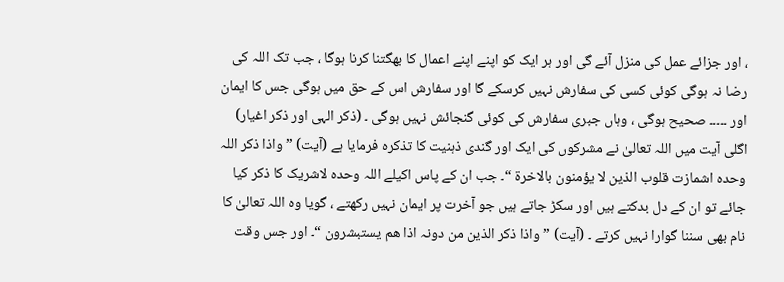، اور جزائے عمل کی منزل آئے گی اور ہر ایک کو اپنے اپنے اعمال کا بھگتنا کرنا ہوگا ، جب تک اللہ کی رضا نہ ہوگی کوئی کسی کی سفارش نہیں کرسکے گا اور سفارش اس کے حق میں ہوگی جس کا ایمان اور ۔۔۔۔۔ صحیح ہوگی ، وہاں جبری سفارش کی کوئی گنجائش نہیں ہوگی ۔ (ذکر الہی اور ذکر اغیار) اگلی آیت میں اللہ تعالیٰ نے مشرکوں کی ایک اور گندی ذہنیت کا تذکرہ فرمایا ہے (آیت) ” واذا ذکر اللہ وحدہ اشمازت قلوب الذین لا یؤمنون بالاخرۃ “۔ جب ان کے پاس اکیلے اللہ وحدہ لاشریک کا ذکر کیا جائے تو ان کے دل بدکتے ہیں اور سکڑ جاتے ہیں جو آخرت پر ایمان نہیں رکھتے ، گویا وہ اللہ تعالیٰ کا نام بھی سننا گوارا نہیں کرتے ۔ (آیت) ” واذا ذکر الذین من دونہ اذا ھم یستبشرون “۔ اور جس وقت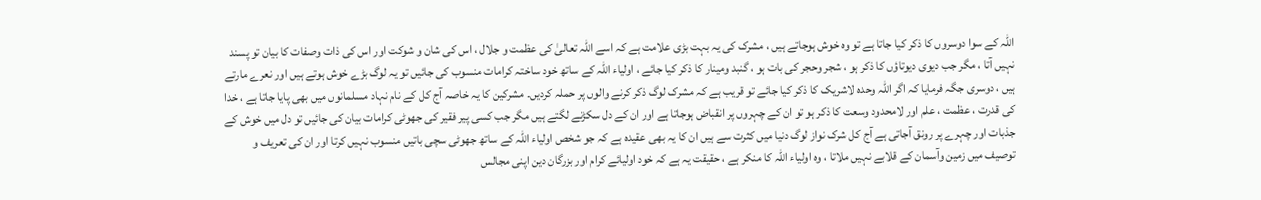اللہ کے سوا دوسروں کا ذکر کیا جاتا ہے تو وہ خوش ہوجاتے ہیں ، مشرک کی یہ بہت بڑی علامت ہے کہ اسے اللہ تعالیٰ کی عظمت و جلال ، اس کی شان و شوکت اور اس کی ذات وصفات کا بیان تو پسند نہیں آتا ، مگر جب دیوی دیوتاؤں کا ذکر ہو ، شجر وحجر کی بات ہو ، گنبد ومینار کا ذکر کیا جائے ، اولیاء اللہ کے ساتھ خود ساختہ کرامات منسوب کی جائیں تو یہ لوگ بڑے خوش ہوتے ہیں اور نعرے مارتے ہیں ، دوسری جگہ فرمایا کہ اگر اللہ وحدہ لاشریک کا ذکر کیا جائے تو قریب ہے کہ مشرک لوگ ذکر کرنے والوں پر حملہ کردیں۔ مشرکین کا یہ خاصہ آج کل کے نام نہاد مسلمانوں میں بھی پایا جاتا ہے ، خدا کی قدرت ، عظمت ، علم اور لامحدود وسعت کا ذکر ہو تو ان کے چہروں پر انقباض ہوجاتا ہے اور ان کے دل سکڑنے لگتے ہیں مگر جب کسی پیر فقیر کی جھوٹی کرامات بیان کی جائیں تو دل میں خوش کے جذبات اور چہرے پر رونق آجاتی ہے آج کل شرک نواز لوگ دنیا میں کثرت سے ہیں ان کا یہ بھی عقیدہ ہے کہ جو شخص اولیاء اللہ کے ساتھ جھوٹی سچی باتیں منسوب نہیں کرتا اور ان کی تعریف و توصیف میں زمین وآسمان کے قلابے نہیں ملاتا ، وہ اولیاء اللہ کا منکر ہے ، حقیقت یہ ہے کہ خود اولیائے کرام اور بزرگان دین اپنی مجالس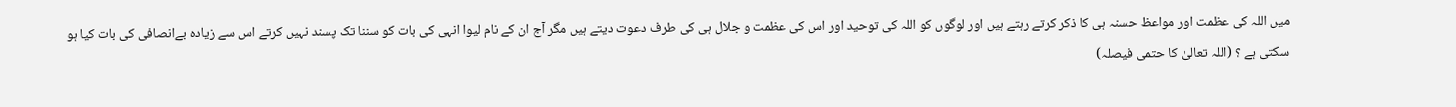میں اللہ کی عظمت اور مواعظ حسنہ ہی کا ذکر کرتے رہتے ہیں اور لوگوں کو اللہ کی توحید اور اس کی عظمت و جلال ہی کی طرف دعوت دیتے ہیں مگر آج ان کے نام لیوا انہی کی بات کو سننا تک پسند نہیں کرتے اس سے زیادہ بےانصافی کی بات کیا ہو سکتی ہے ؟ (اللہ تعالیٰ کا حتمی فیصلہ)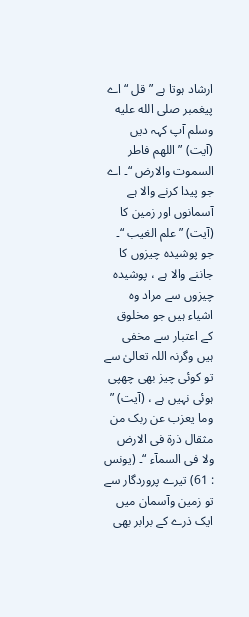ارشاد ہوتا ہے ” قل “ اے پیغمبر صلى الله عليه وسلم آپ کہہ دیں (آیت) ” اللھم فاطر السموت والارض “۔ اے جو پیدا کرنے والا ہے آسمانوں اور زمین کا (آیت) ” علم الغیب “۔ جو پوشیدہ چیزوں کا جاننے والا ہے ، پوشیدہ چیزوں سے مراد وہ اشیاء ہیں جو مخلوق کے اعتبار سے مخفی ہیں وگرنہ اللہ تعالیٰ سے تو کوئی چیز بھی چھپی ہوئی نہیں ہے ، (آیت) ” وما یعزب عن ربک من مثقال ذرۃ فی الارض ولا فی السمآء “۔ (یونس : 61) تیرے پروردگار سے تو زمین وآسمان میں ایک ذرے کے برابر بھی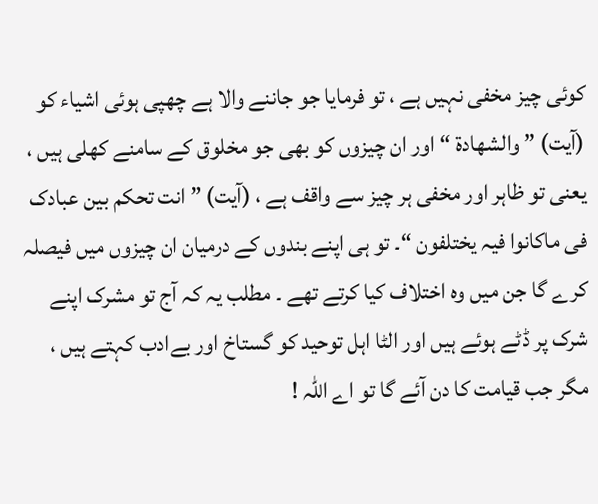کوئی چیز مخفی نہیں ہے ، تو فرمایا جو جاننے والا ہے چھپی ہوئی اشیاء کو (آیت) ” والشھادۃ “ اور ان چیزوں کو بھی جو مخلوق کے سامنے کھلی ہیں ، یعنی تو ظاہر اور مخفی ہر چیز سے واقف ہے ، (آیت) ” انت تحکم بین عبادک فی ماکانوا فیہ یختلفون “۔ تو ہی اپنے بندوں کے درمیان ان چیزوں میں فیصلہ کرے گا جن میں وہ اختلاف کیا کرتے تھے ۔ مطلب یہ کہ آج تو مشرک اپنے شرک پر ڈٹے ہوئے ہیں اور الٹا اہل توحید کو گستاخ اور بےادب کہتے ہیں ، مگر جب قیامت کا دن آئے گا تو اے اللہ !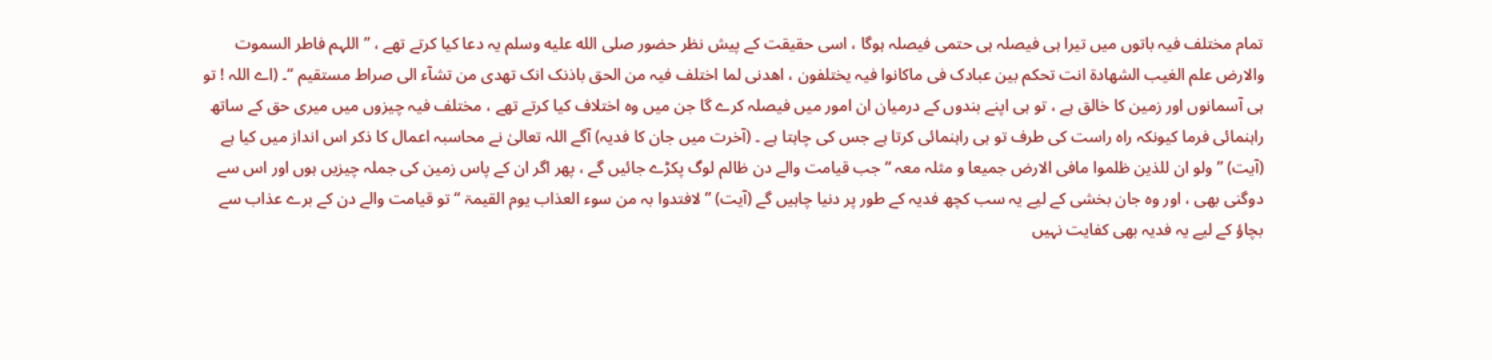تمام مختلف فیہ باتوں میں تیرا ہی فیصلہ ہی حتمی فیصلہ ہوگا ، اسی حقیقت کے پیش نظر حضور صلى الله عليه وسلم یہ دعا کیا کرتے تھے ، ” اللہم فاطر السموت والارض علم الغیب الشھادۃ انت تحکم بین عبادک فی ماکانوا فیہ یختلفون ، اھدنی لما اختلف فیہ من الحق باذنک انک تھدی من تشآء الی صراط مستقیم “۔ (اے اللہ ! تو ہی آسمانوں اور زمین کا خالق ہے ، تو ہی اپنے بندوں کے درمیان ان امور میں فیصلہ کرے گا جن میں وہ اختلاف کیا کرتے تھے ، مختلف فیہ چیزوں میں میری حق کے ساتھ راہنمائی فرما کیونکہ راہ راست کی طرف تو ہی راہنمائی کرتا ہے جس کی چاہتا ہے ۔ (آخرت میں جان کا فدیہ) آگے اللہ تعالیٰ نے محاسبہ اعمال کا ذکر اس انداز میں کیا ہے (آیت) ” ولو ان للذین ظلموا مافی الارض جمیعا و مثلہ معہ “ جب قیامت والے دن ظالم لوگ پکڑے جائیں گے ، پھر اگر ان کے پاس زمین کی جملہ چیزیں ہوں اور اس سے دوگنی بھی ، اور وہ جان بخشی کے لیے یہ سب کچھ فدیہ کے طور پر دنیا چاہیں گے (آیت) ” لافتدوا بہ من سوء العذاب یوم القیمۃ “ تو قیامت والے دن کے برے عذاب سے بچاؤ کے لیے یہ فدیہ بھی کفایت نہیں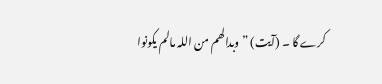کرے گا ۔ (آیت) ” وبدالھم من اللہ مالم یکونوا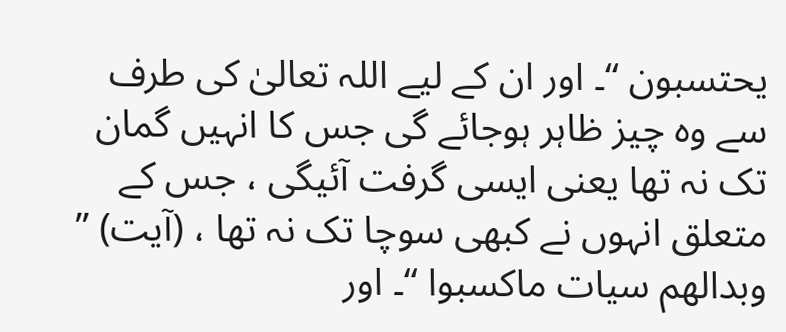یحتسبون “۔ اور ان کے لیے اللہ تعالیٰ کی طرف سے وہ چیز ظاہر ہوجائے گی جس کا انہیں گمان تک نہ تھا یعنی ایسی گرفت آئیگی ، جس کے متعلق انہوں نے کبھی سوچا تک نہ تھا ، (آیت) ” وبدالھم سیات ماکسبوا “۔ اور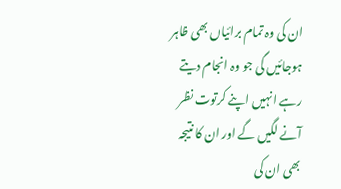ان کی وہ تمام برائیاں بھی ظاہر ہوجائیں گی جو وہ انجام دیتے رہے انہیں اپنے کرتوت نظر آنے لگیں گے اور ان کا نتیجہ بھی ان کی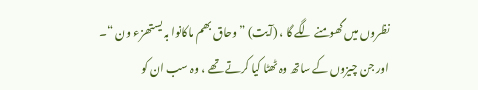نظروں میں گھومنے لگے گا ، (آیت) ” وحاق بھم ماکانوا بہ یستھزء ون “۔ اور جن چیزوں کے ساتھ وہ ٹھٹا کیا کرتے تھے ، وہ سب ان کو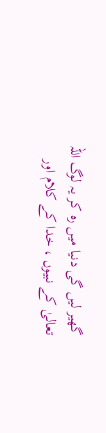گھیر لیں گی دنیا میں رہ کر یہ لوگ اللہ تعالیٰ کے نبیوں ، خدا کے کلام اور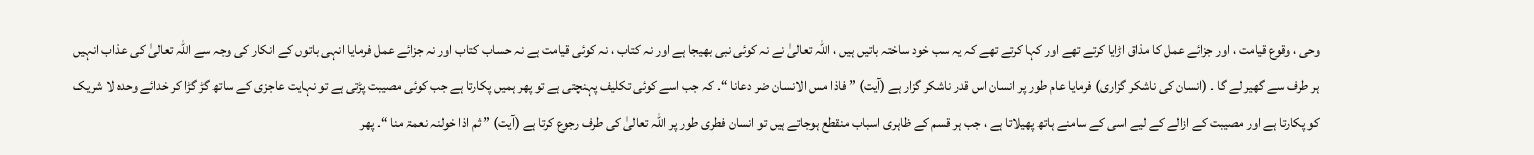وحی ، وقوع قیامت ، اور جزائے عمل کا مذاق اڑایا کرتے تھے اور کہا کرتے تھے کہ یہ سب خود ساختہ باتیں ہیں ، اللہ تعالیٰ نے نہ کوئی نبی بھیجا ہے اور نہ کتاب ، نہ کوئی قیامت ہے نہ حساب کتاب اور نہ جزائے عمل فرمایا انہی باتوں کے انکار کی وجہ سے اللہ تعالیٰ کی عذاب انہیں ہر طرف سے گھیر لے گا ۔ (انسان کی ناشکر گزاری) فرمایا عام طور پر انسان اس قدر ناشکر گزار ہے (آیت) ” فاذا مس الانسان ضر دعانا “۔ کہ جب اسے کوئی تکلیف پہنچتی ہے تو پھر ہمیں پکارتا ہے جب کوئی مصیبت پڑتی ہے تو نہایت عاجزی کے ساتھ گڑ گڑا کر خدائے وحدہ لا شریک کو پکارتا ہے اور مصیبت کے ازالے کے لیے اسی کے سامنے ہاتھ پھیلاتا ہے ، جب ہر قسم کے ظاہری اسباب منقطع ہوجاتے ہیں تو انسان فطری طور پر اللہ تعالیٰ کی طرف رجوع کرتا ہے (آیت) ” ثم اذا خولنہ نعمۃ منا “۔ پھر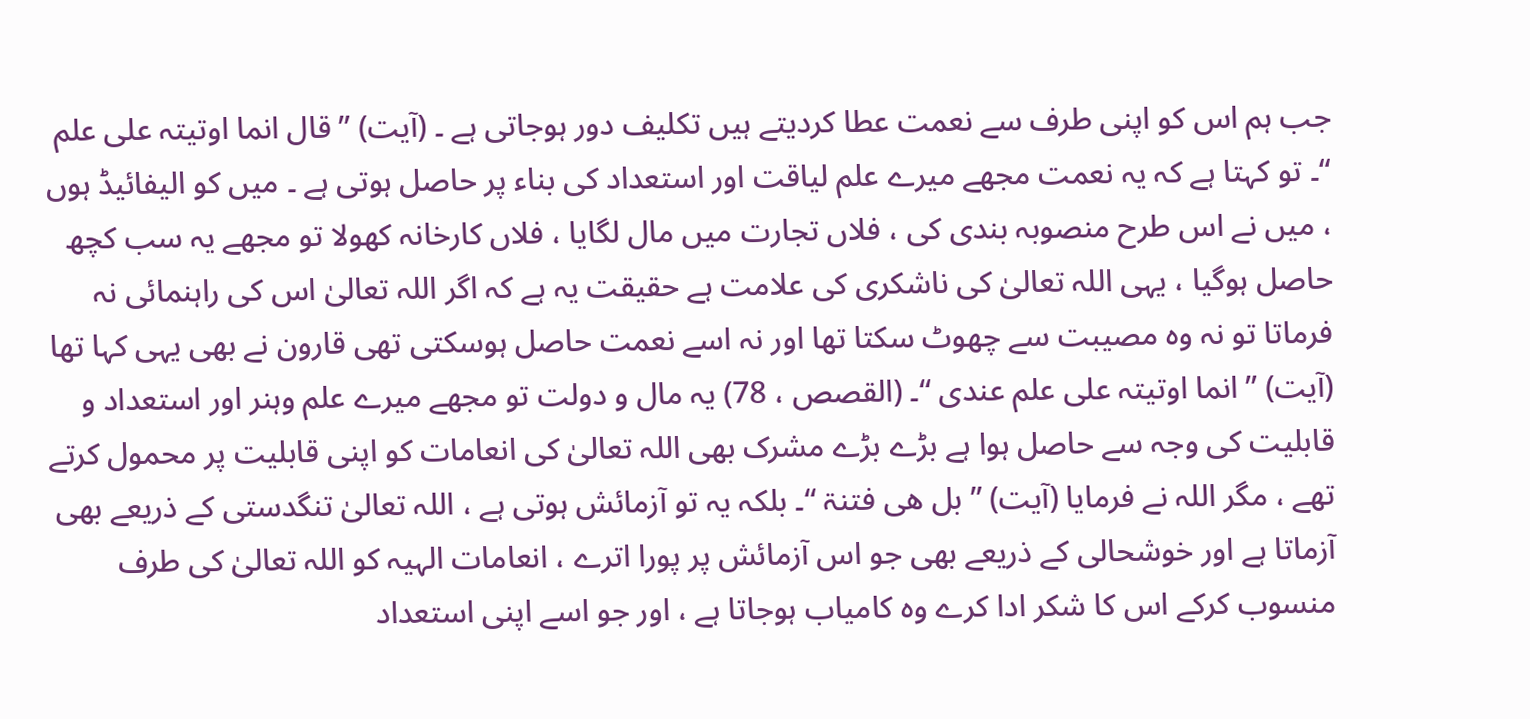جب ہم اس کو اپنی طرف سے نعمت عطا کردیتے ہیں تکلیف دور ہوجاتی ہے ۔ (آیت) ” قال انما اوتیتہ علی علم “۔ تو کہتا ہے کہ یہ نعمت مجھے میرے علم لیاقت اور استعداد کی بناء پر حاصل ہوتی ہے ۔ میں کو الیفائیڈ ہوں ، میں نے اس طرح منصوبہ بندی کی ، فلاں تجارت میں مال لگایا ، فلاں کارخانہ کھولا تو مجھے یہ سب کچھ حاصل ہوگیا ، یہی اللہ تعالیٰ کی ناشکری کی علامت ہے حقیقت یہ ہے کہ اگر اللہ تعالیٰ اس کی راہنمائی نہ فرماتا تو نہ وہ مصیبت سے چھوٹ سکتا تھا اور نہ اسے نعمت حاصل ہوسکتی تھی قارون نے بھی یہی کہا تھا (آیت) ” انما اوتیتہ علی علم عندی “۔ (القصص ، 78) یہ مال و دولت تو مجھے میرے علم وہنر اور استعداد و قابلیت کی وجہ سے حاصل ہوا ہے بڑے بڑے مشرک بھی اللہ تعالیٰ کی انعامات کو اپنی قابلیت پر محمول کرتے تھے ، مگر اللہ نے فرمایا (آیت) ” بل ھی فتنۃ “۔ بلکہ یہ تو آزمائش ہوتی ہے ، اللہ تعالیٰ تنگدستی کے ذریعے بھی آزماتا ہے اور خوشحالی کے ذریعے بھی جو اس آزمائش پر پورا اترے ، انعامات الہیہ کو اللہ تعالیٰ کی طرف منسوب کرکے اس کا شکر ادا کرے وہ کامیاب ہوجاتا ہے ، اور جو اسے اپنی استعداد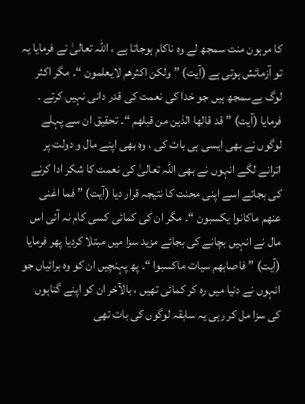کا مرہون منت سمجھ لے وہ ناکام ہوجاتا ہے ، اللہ تعالیٰ نے فرمایا یہ تو آزمائش ہوتی ہے (آیت) ” ولکن اکثرھم لایعلمون “۔ مگر اکثر لوگ بےسمجھ ہیں جو خدا کی نعمت کی قدر دانی نہیں کرتے ۔ فرمایا (آیت) ” قد قالھا الذین من قبلھم “۔ تحقیق ان سے پہلے لوگوں نے بھی ایسی ہی بات کی ، وہ بھی اپنے مال و دولت پر اترانے لگے انہوں نے بھی اللہ تعالیٰ کی نعمت کا شکر ادا کرنے کی بجائے اسے اپنی محنت کا نتیجہ قرار دیا (آیت) ” فما اغنی عنھم ماکانوا یکسبون “۔ مگر ان کی کمائی کسی کام نہ آئی اس مال نے انہیں بچانے کی بجائے مزید سزا میں مبتلا کردیا پھر فرمایا (آیت) ” فاصابھم سیات ماکسبوا “۔ پھ پہنچیں ان کو وہ برائیاں جو انہوں نے دنیا میں رہ کر کمائی تھیں ، بالآخر ان کو اپنے گناہوں کی سزا مل کر رہی یہ سابقہ لوگوں کی بات تھی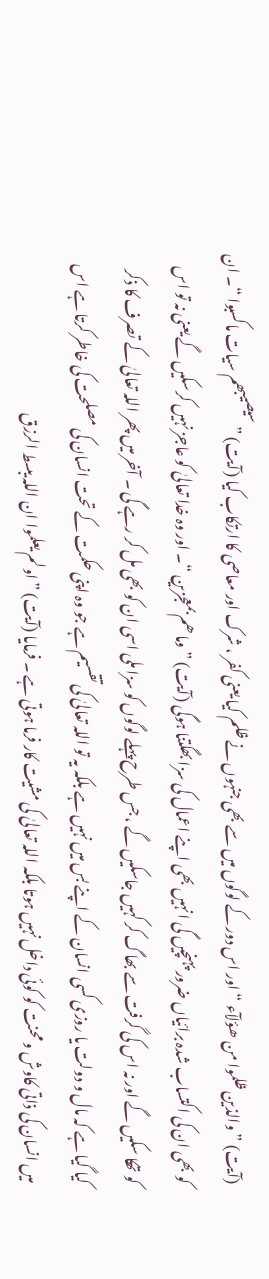(آیت) ” والذین ظلموا من ھؤلآء “ اور اس دور کے لوگوں میں سے بھی جنہوں نے ظلم کیا یعنی کفر ، شرک اور معاصی کا ارتکاب کیا (آیت) ” سیصیبھم سیات ماکسبوا “۔ ان کو بھی ان کی اکتساب شدہ برائیاں ضرور پہنچیں گی انہیں بھی اپنے اعمال کی سزا بھگتنا ہوگی (آیت) ” وما ھم بمعجزین “۔ اور وہ خدا تعالیٰ کو عاجز نہیں کرسکیں گے یعنی نہ تو اس کو تھکا سکیں گے اور نہ اس کی گرفت سے بھاگ کر کہیں جاسکیں گے ، جس طرح پہلے لوگوں کو سزا ملی اسی ان کو بھی مل کر رہے گی ۔ آخر میں پھر اللہ تعالیٰ کے تصرف کا ذکر کیا گیا ہے کہ مال و دولت یا روزی کسی انسان کے اپنے بس میں نہیں ہے بلکہ یہ تو اللہ تعالیٰ کی تقسیم ہے جو وہ اپنی حکمت کے تحت انسان کی مصلحت کی خاطر کرتا ہے اس میں انسان کی ذاتی کاوش و محنت کو کوئی داخل نہیں ہوتا بلکہ اللہ تعالیٰ کی مشیت کار فرما ہوتی ہے ۔ فرمایا (آیت) ” اولم یعلموا ان اللہ یبسط الرزق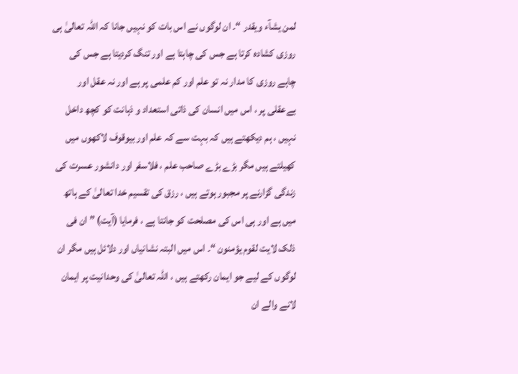لمن یشآء ویقدر “۔ ان لوگوں نے اس بات کو نہیں جانا کہ اللہ تعالیٰ ہی روزی کشادہ کرتا ہے جس کی چاہتا ہے اور تنگ کردیتا ہے جس کی چاہے روزی کا مدار نہ تو علم اور کم علمی پر ہے اور نہ عقل اور بےعقلی پر ، اس میں انسان کی ذاتی استعداد و ذہانت کو کچھ داخل نہیں ، ہم دیکھتے ہیں کہ بہت سے کہ علم اور بیوقوف لاکھوں میں کھیلتے ہیں مگر بڑے بڑے صاحب علم ، فلاسفر اور دانشور عسرت کی زندگی گزارنے پر مجبور ہوتے ہیں ، رزق کی تقسیم خدا تعالیٰ کے ہاتھ میں ہے اور ہی اس کی مصلحت کو جانتا ہے ، فرمایا (آیت) ” ان فی ذلک لایت لقوم یؤمنون “۔ اس میں البتہ نشانیاں اور دلائل ہیں مگر ان لوگوں کے لیے جو ایمان رکھتے ہیں ، اللہ تعالیٰ کی وحدانیت پر ایمان لانے والے ان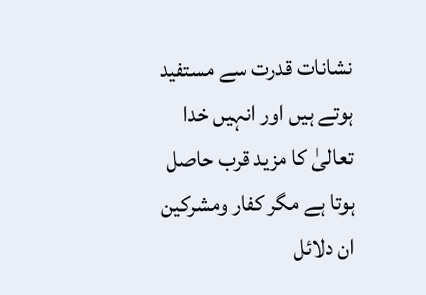نشانات قدرت سے مستفید ہوتے ہیں اور انہیں خدا تعالیٰ کا مزید قرب حاصل ہوتا ہے مگر کفار ومشرکین ان دلائل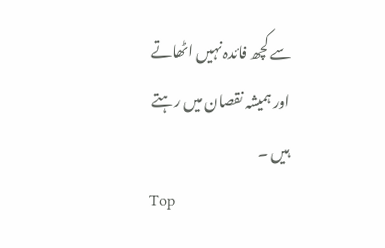سے کچھ فائدہ نہیں اٹھاتے اور ہمیشہ نقصان میں رہتے ہیں ۔
Top